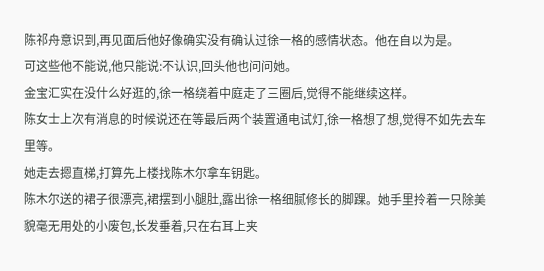陈祁舟意识到,再见面后他好像确实没有确认过徐一格的感情状态。他在自以为是。
可这些他不能说,他只能说:不认识,回头他也问问她。
金宝汇实在没什么好逛的,徐一格绕着中庭走了三圈后,觉得不能继续这样。
陈女士上次有消息的时候说还在等最后两个装置通电试灯,徐一格想了想,觉得不如先去车里等。
她走去摁直梯,打算先上楼找陈木尔拿车钥匙。
陈木尔送的裙子很漂亮,裙摆到小腿肚,露出徐一格细腻修长的脚踝。她手里拎着一只除美貌毫无用处的小废包,长发垂着,只在右耳上夹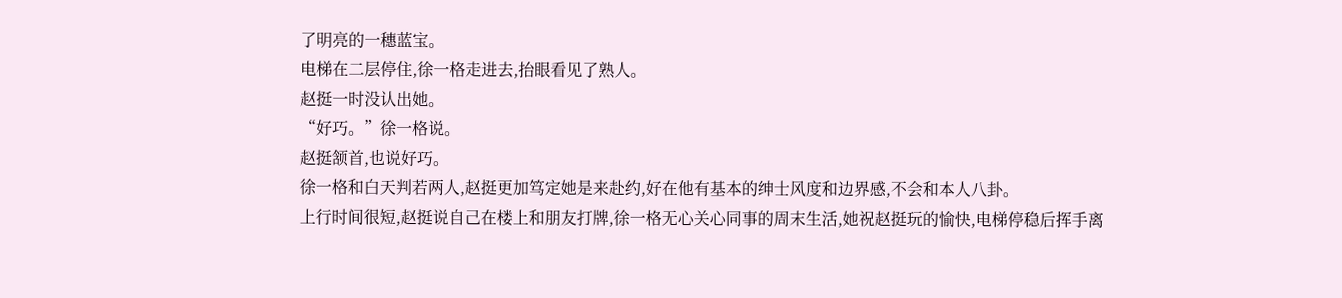了明亮的一穗蓝宝。
电梯在二层停住,徐一格走进去,抬眼看见了熟人。
赵挺一时没认出她。
“好巧。”徐一格说。
赵挺颔首,也说好巧。
徐一格和白天判若两人,赵挺更加笃定她是来赴约,好在他有基本的绅士风度和边界感,不会和本人八卦。
上行时间很短,赵挺说自己在楼上和朋友打牌,徐一格无心关心同事的周末生活,她祝赵挺玩的愉快,电梯停稳后挥手离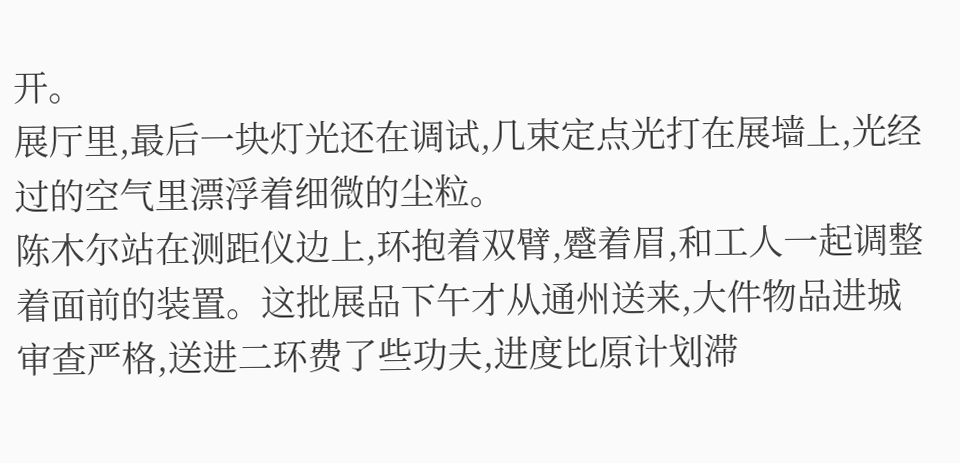开。
展厅里,最后一块灯光还在调试,几束定点光打在展墙上,光经过的空气里漂浮着细微的尘粒。
陈木尔站在测距仪边上,环抱着双臂,蹙着眉,和工人一起调整着面前的装置。这批展品下午才从通州送来,大件物品进城审查严格,送进二环费了些功夫,进度比原计划滞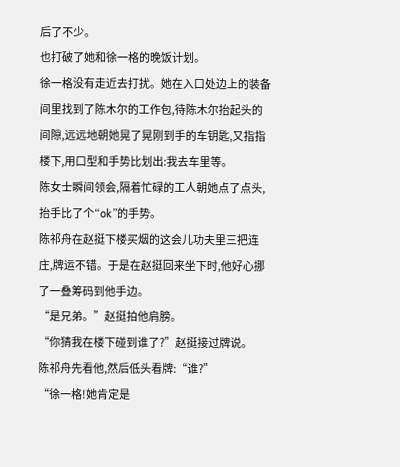后了不少。
也打破了她和徐一格的晚饭计划。
徐一格没有走近去打扰。她在入口处边上的装备间里找到了陈木尔的工作包,待陈木尔抬起头的间隙,远远地朝她晃了晃刚到手的车钥匙,又指指楼下,用口型和手势比划出:我去车里等。
陈女士瞬间领会,隔着忙碌的工人朝她点了点头,抬手比了个“ok”的手势。
陈祁舟在赵挺下楼买烟的这会儿功夫里三把连庄,牌运不错。于是在赵挺回来坐下时,他好心挪了一叠筹码到他手边。
“是兄弟。”赵挺拍他肩膀。
“你猜我在楼下碰到谁了?”赵挺接过牌说。
陈祁舟先看他,然后低头看牌:“谁?”
“徐一格!她肯定是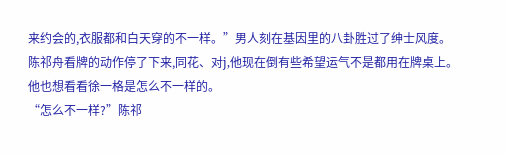来约会的,衣服都和白天穿的不一样。”男人刻在基因里的八卦胜过了绅士风度。
陈祁舟看牌的动作停了下来,同花、对j,他现在倒有些希望运气不是都用在牌桌上。
他也想看看徐一格是怎么不一样的。
“怎么不一样?”陈祁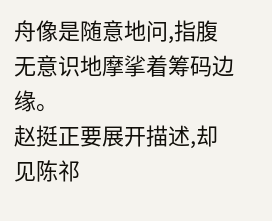舟像是随意地问,指腹无意识地摩挲着筹码边缘。
赵挺正要展开描述,却见陈祁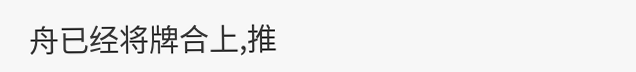舟已经将牌合上,推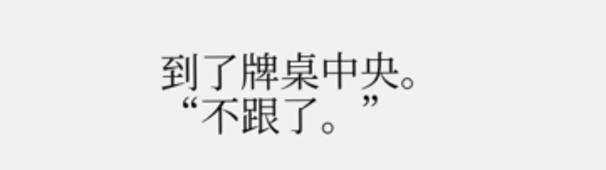到了牌桌中央。
“不跟了。”